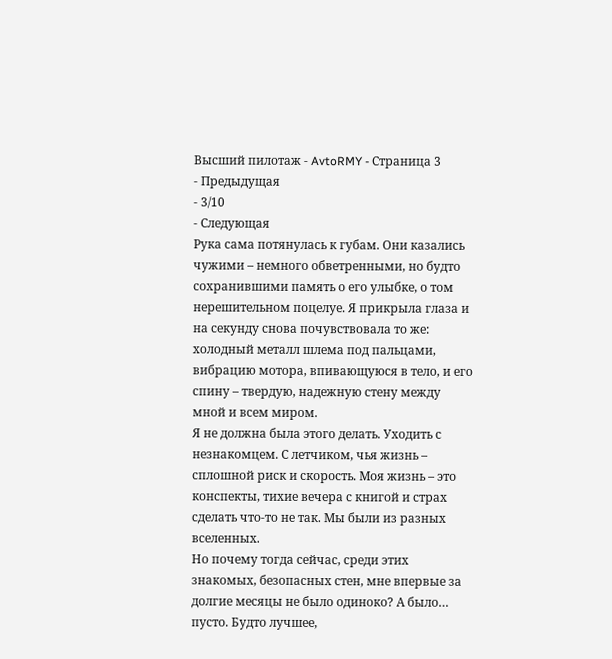Высший пилотаж - AvtoRMY - Страница 3
- Предыдущая
- 3/10
- Следующая
Рука сама потянулась к губам. Они казались чужими – немного обветренными, но будто сохранившими память о его улыбке, о том нерешительном поцелуе. Я прикрыла глаза и на секунду снова почувствовала то же: холодный металл шлема под пальцами, вибрацию мотора, впивающуюся в тело, и его спину – твердую, надежную стену между мной и всем миром.
Я не должна была этого делать. Уходить с незнакомцем. С летчиком, чья жизнь – сплошной риск и скорость. Моя жизнь – это конспекты, тихие вечера с книгой и страх сделать что-то не так. Мы были из разных вселенных.
Но почему тогда сейчас, среди этих знакомых, безопасных стен, мне впервые за долгие месяцы не было одиноко? А было… пусто. Будто лучшее,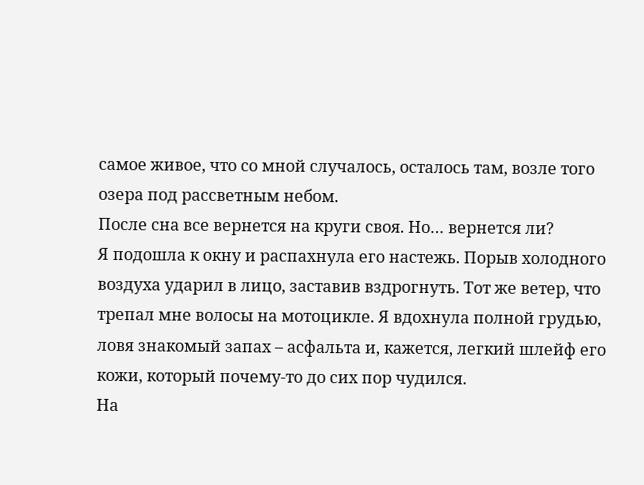самое живое, что со мной случалось, осталось там, возле того озера под рассветным небом.
После сна все вернется на круги своя. Но… вернется ли?
Я подошла к окну и распахнула его настежь. Порыв холодного воздуха ударил в лицо, заставив вздрогнуть. Тот же ветер, что трепал мне волосы на мотоцикле. Я вдохнула полной грудью, ловя знакомый запах – асфальта и, кажется, легкий шлейф его кожи, который почему-то до сих пор чудился.
На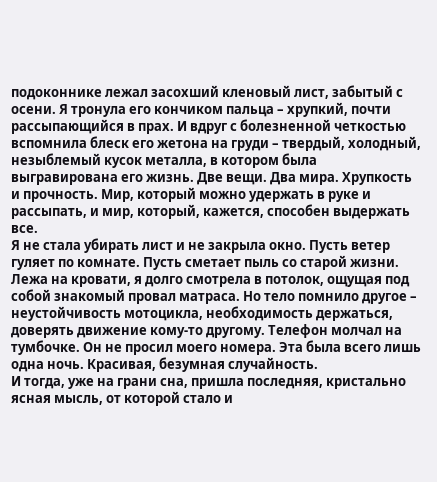подоконнике лежал засохший кленовый лист, забытый с осени. Я тронула его кончиком пальца – хрупкий, почти рассыпающийся в прах. И вдруг с болезненной четкостью вспомнила блеск его жетона на груди – твердый, холодный, незыблемый кусок металла, в котором была выгравирована его жизнь. Две вещи. Два мира. Хрупкость и прочность. Мир, который можно удержать в руке и рассыпать, и мир, который, кажется, способен выдержать все.
Я не стала убирать лист и не закрыла окно. Пусть ветер гуляет по комнате. Пусть сметает пыль со старой жизни.
Лежа на кровати, я долго смотрела в потолок, ощущая под собой знакомый провал матраса. Но тело помнило другое – неустойчивость мотоцикла, необходимость держаться, доверять движение кому-то другому. Телефон молчал на тумбочке. Он не просил моего номера. Эта была всего лишь одна ночь. Красивая, безумная случайность.
И тогда, уже на грани сна, пришла последняя, кристально ясная мысль, от которой стало и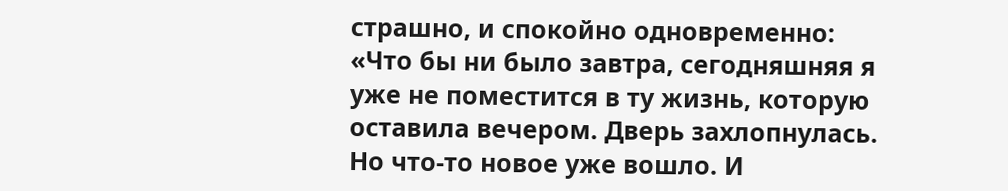страшно, и спокойно одновременно:
«Что бы ни было завтра, сегодняшняя я уже не поместится в ту жизнь, которую оставила вечером. Дверь захлопнулась. Но что-то новое уже вошло. И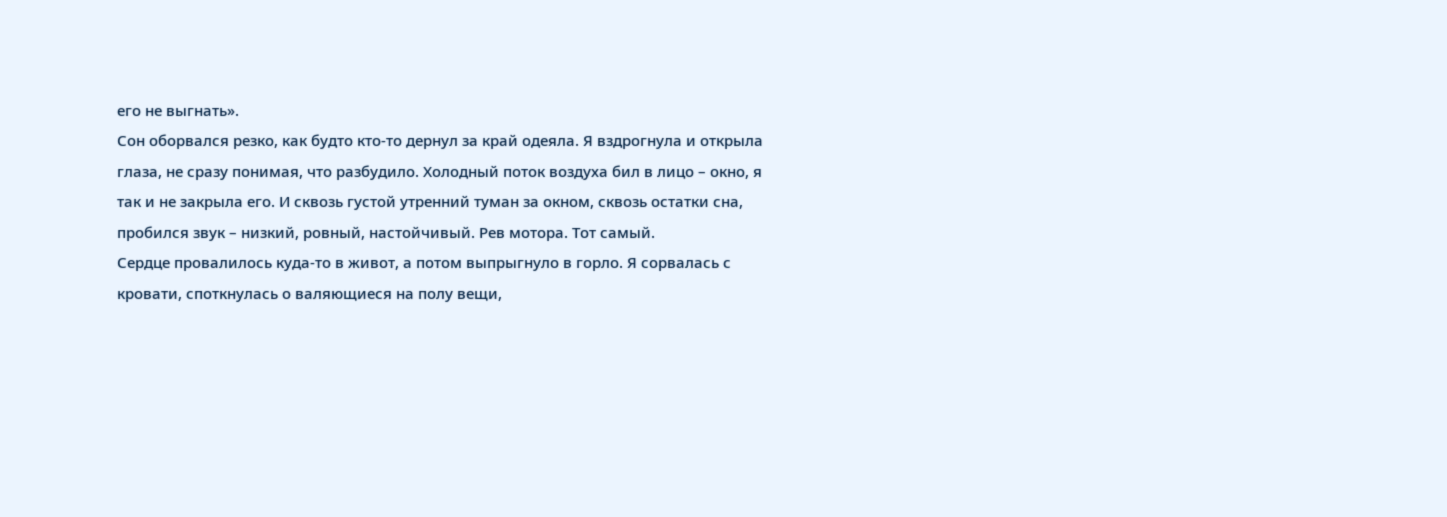его не выгнать».
Сон оборвался резко, как будто кто-то дернул за край одеяла. Я вздрогнула и открыла глаза, не сразу понимая, что разбудило. Холодный поток воздуха бил в лицо – окно, я так и не закрыла его. И сквозь густой утренний туман за окном, сквозь остатки сна, пробился звук – низкий, ровный, настойчивый. Рев мотора. Тот самый.
Сердце провалилось куда-то в живот, а потом выпрыгнуло в горло. Я сорвалась с кровати, споткнулась о валяющиеся на полу вещи,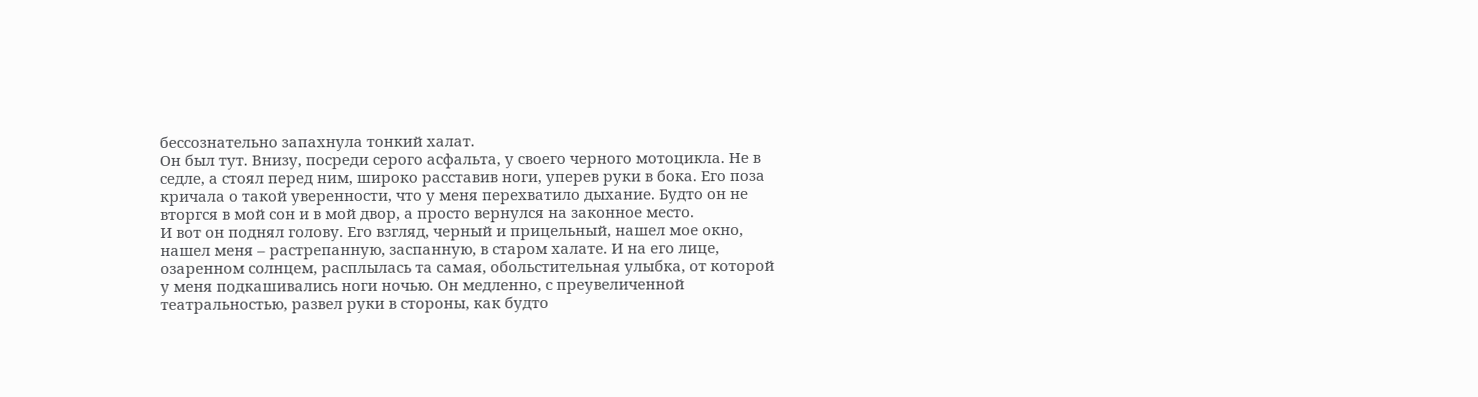бессознательно запахнула тонкий халат.
Он был тут. Внизу, посреди серого асфальта, у своего черного мотоцикла. Не в седле, а стоял перед ним, широко расставив ноги, уперев руки в бока. Его поза кричала о такой уверенности, что у меня перехватило дыхание. Будто он не вторгся в мой сон и в мой двор, а просто вернулся на законное место.
И вот он поднял голову. Его взгляд, черный и прицельный, нашел мое окно, нашел меня – растрепанную, заспанную, в старом халате. И на его лице, озаренном солнцем, расплылась та самая, обольстительная улыбка, от которой у меня подкашивались ноги ночью. Он медленно, с преувеличенной театральностью, развел руки в стороны, как будто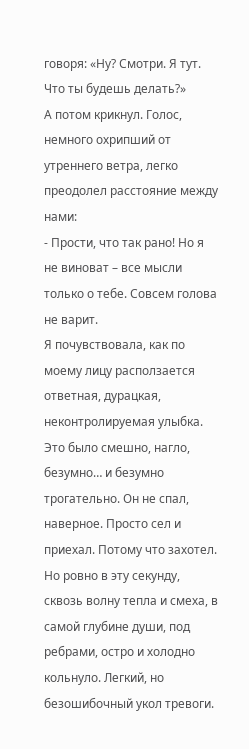говоря: «Ну? Смотри. Я тут. Что ты будешь делать?»
А потом крикнул. Голос, немного охрипший от утреннего ветра, легко преодолел расстояние между нами:
- Прости, что так рано! Но я не виноват – все мысли только о тебе. Совсем голова не варит.
Я почувствовала, как по моему лицу расползается ответная, дурацкая, неконтролируемая улыбка. Это было смешно, нагло, безумно… и безумно трогательно. Он не спал, наверное. Просто сел и приехал. Потому что захотел.
Но ровно в эту секунду, сквозь волну тепла и смеха, в самой глубине души, под ребрами, остро и холодно кольнуло. Легкий, но безошибочный укол тревоги.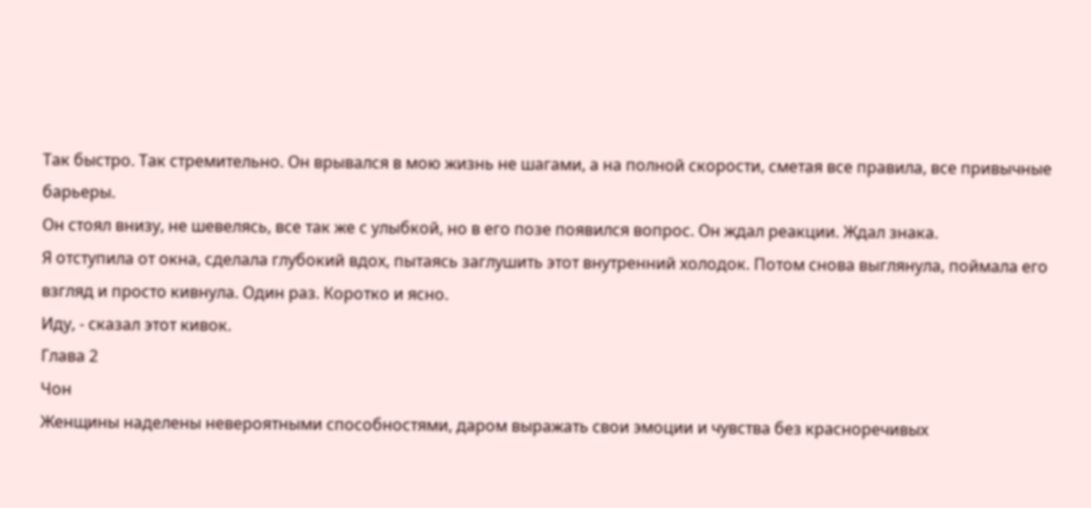Так быстро. Так стремительно. Он врывался в мою жизнь не шагами, а на полной скорости, сметая все правила, все привычные барьеры.
Он стоял внизу, не шевелясь, все так же с улыбкой, но в его позе появился вопрос. Он ждал реакции. Ждал знака.
Я отступила от окна, сделала глубокий вдох, пытаясь заглушить этот внутренний холодок. Потом снова выглянула, поймала его взгляд и просто кивнула. Один раз. Коротко и ясно.
Иду, - сказал этот кивок.
Глава 2
Чон
Женщины наделены невероятными способностями, даром выражать свои эмоции и чувства без красноречивых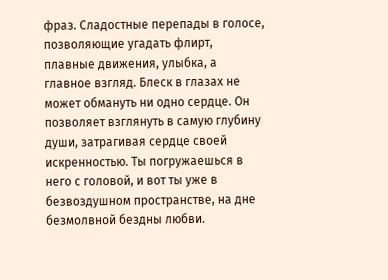фраз. Сладостные перепады в голосе, позволяющие угадать флирт, плавные движения, улыбка, а главное взгляд. Блеск в глазах не может обмануть ни одно сердце. Он позволяет взглянуть в самую глубину души, затрагивая сердце своей искренностью. Ты погружаешься в него с головой, и вот ты уже в безвоздушном пространстве, на дне безмолвной бездны любви.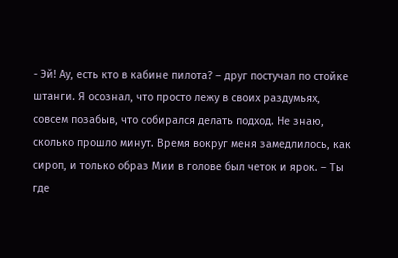- Эй! Ау, есть кто в кабине пилота? – друг постучал по стойке штанги. Я осознал, что просто лежу в своих раздумьях, совсем позабыв, что собирался делать подход. Не знаю, сколько прошло минут. Время вокруг меня замедлилось, как сироп, и только образ Мии в голове был четок и ярок. – Ты где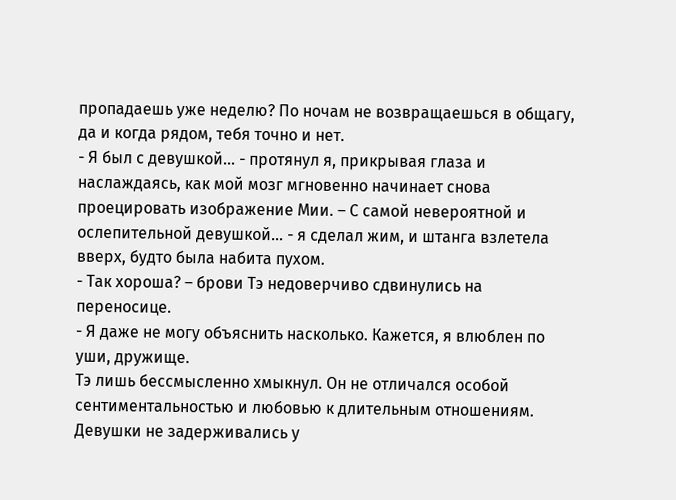пропадаешь уже неделю? По ночам не возвращаешься в общагу, да и когда рядом, тебя точно и нет.
- Я был с девушкой… - протянул я, прикрывая глаза и наслаждаясь, как мой мозг мгновенно начинает снова проецировать изображение Мии. – С самой невероятной и ослепительной девушкой… - я сделал жим, и штанга взлетела вверх, будто была набита пухом.
- Так хороша? – брови Тэ недоверчиво сдвинулись на переносице.
- Я даже не могу объяснить насколько. Кажется, я влюблен по уши, дружище.
Тэ лишь бессмысленно хмыкнул. Он не отличался особой сентиментальностью и любовью к длительным отношениям. Девушки не задерживались у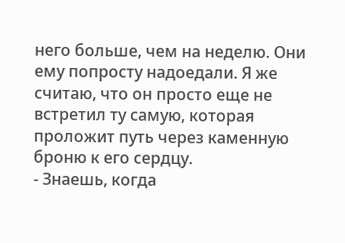него больше, чем на неделю. Они ему попросту надоедали. Я же считаю, что он просто еще не встретил ту самую, которая проложит путь через каменную броню к его сердцу.
- Знаешь, когда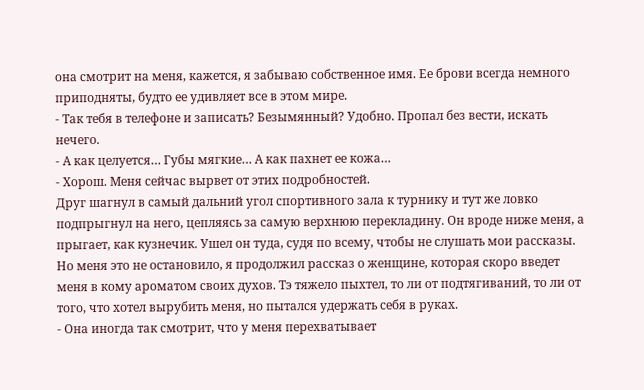она смотрит на меня, кажется, я забываю собственное имя. Ее брови всегда немного приподняты, будто ее удивляет все в этом мире.
- Так тебя в телефоне и записать? Безымянный? Удобно. Пропал без вести, искать нечего.
- А как целуется… Губы мягкие… А как пахнет ее кожа…
- Хорош. Меня сейчас вырвет от этих подробностей.
Друг шагнул в самый дальний угол спортивного зала к турнику и тут же ловко подпрыгнул на него, цепляясь за самую верхнюю перекладину. Он вроде ниже меня, а прыгает, как кузнечик. Ушел он туда, судя по всему, чтобы не слушать мои рассказы. Но меня это не остановило, я продолжил рассказ о женщине, которая скоро введет меня в кому ароматом своих духов. Тэ тяжело пыхтел, то ли от подтягиваний, то ли от того, что хотел вырубить меня, но пытался удержать себя в руках.
- Она иногда так смотрит, что у меня перехватывает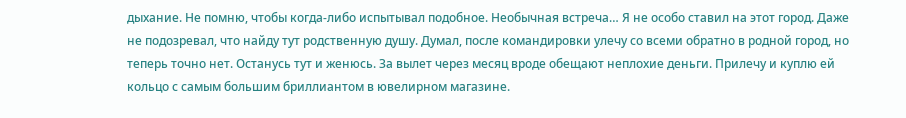дыхание. Не помню, чтобы когда-либо испытывал подобное. Необычная встреча… Я не особо ставил на этот город. Даже не подозревал, что найду тут родственную душу. Думал, после командировки улечу со всеми обратно в родной город, но теперь точно нет. Останусь тут и женюсь. За вылет через месяц вроде обещают неплохие деньги. Прилечу и куплю ей кольцо с самым большим бриллиантом в ювелирном магазине.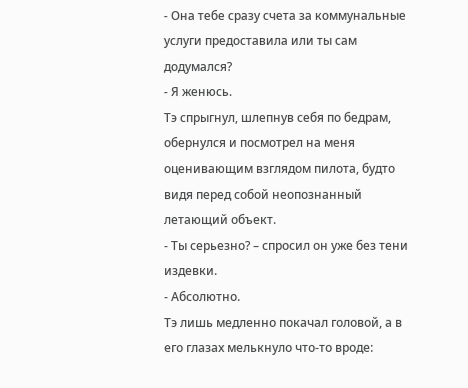- Она тебе сразу счета за коммунальные услуги предоставила или ты сам додумался?
- Я женюсь.
Тэ спрыгнул, шлепнув себя по бедрам, обернулся и посмотрел на меня оценивающим взглядом пилота, будто видя перед собой неопознанный летающий объект.
- Ты серьезно? – спросил он уже без тени издевки.
- Абсолютно.
Тэ лишь медленно покачал головой, а в его глазах мелькнуло что-то вроде: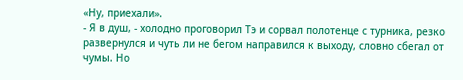«Ну, приехали».
- Я в душ, - холодно проговорил Тэ и сорвал полотенце с турника, резко развернулся и чуть ли не бегом направился к выходу, словно сбегал от чумы. Но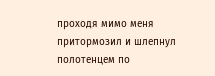проходя мимо меня притормозил и шлепнул полотенцем по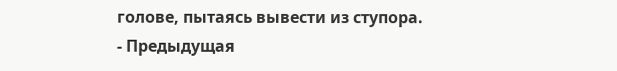голове, пытаясь вывести из ступора.
- Предыдущая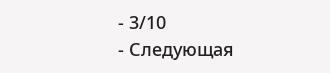- 3/10
- Следующая